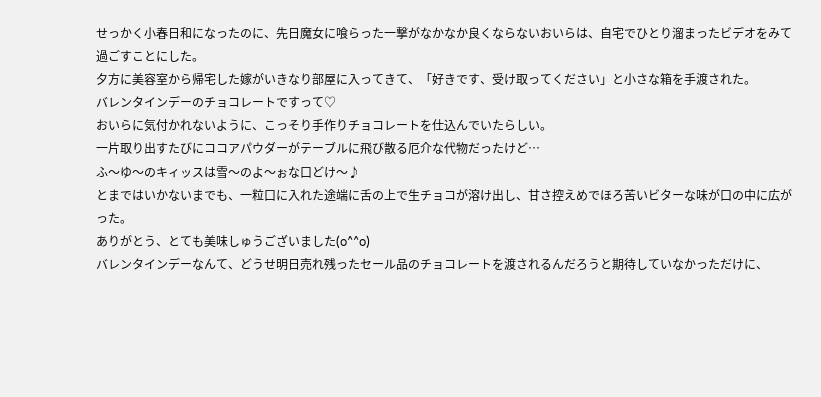せっかく小春日和になったのに、先日魔女に喰らった一撃がなかなか良くならないおいらは、自宅でひとり溜まったビデオをみて過ごすことにした。
夕方に美容室から帰宅した嫁がいきなり部屋に入ってきて、「好きです、受け取ってください」と小さな箱を手渡された。
バレンタインデーのチョコレートですって♡
おいらに気付かれないように、こっそり手作りチョコレートを仕込んでいたらしい。
一片取り出すたびにココアパウダーがテーブルに飛び散る厄介な代物だったけど…
ふ〜ゆ〜のキィッスは雪〜のよ〜ぉな口どけ〜♪
とまではいかないまでも、一粒口に入れた途端に舌の上で生チョコが溶け出し、甘さ控えめでほろ苦いビターな味が口の中に広がった。
ありがとう、とても美味しゅうございました(o^^o)
バレンタインデーなんて、どうせ明日売れ残ったセール品のチョコレートを渡されるんだろうと期待していなかっただけに、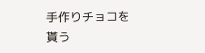手作りチョコを貰う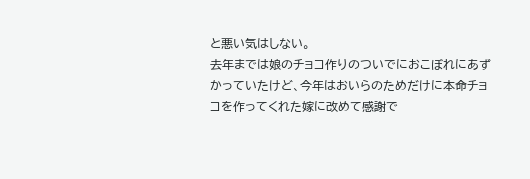と悪い気はしない。
去年までは娘のチョコ作りのついでにおこぼれにあずかっていたけど、今年はおいらのためだけに本命チョコを作ってくれた嫁に改めて感謝で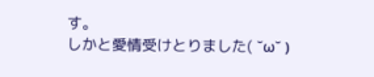す。
しかと愛情受けとりました( ˘ω˘ )